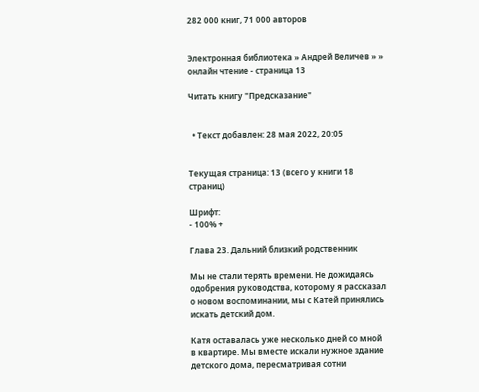282 000 книг, 71 000 авторов


Электронная библиотека » Андрей Величев » » онлайн чтение - страница 13

Читать книгу "Предсказание"


  • Текст добавлен: 28 мая 2022, 20:05


Текущая страница: 13 (всего у книги 18 страниц)

Шрифт:
- 100% +

Глава 23. Дальний близкий родственник

Мы не стали терять времени. Не дожидаясь одобрения руководства, которому я рассказал о новом воспоминании, мы с Катей принялись искать детский дом.

Катя оставалась уже несколько дней со мной в квартире. Мы вместе искали нужное здание детского дома, пересматривая сотни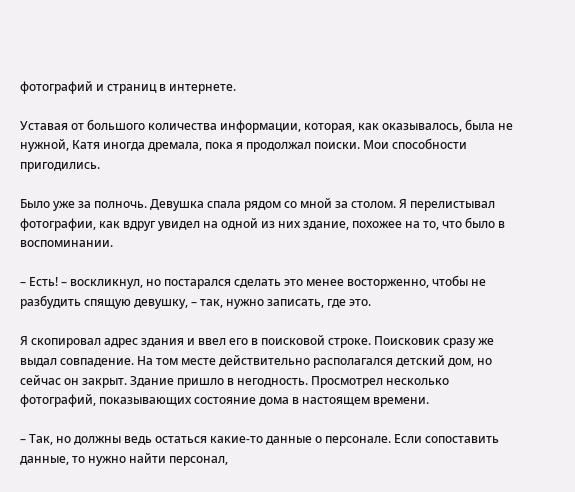фотографий и страниц в интернете.

Уставая от большого количества информации, которая, как оказывалось, была не нужной, Катя иногда дремала, пока я продолжал поиски. Мои способности пригодились.

Было уже за полночь. Девушка спала рядом со мной за столом. Я перелистывал фотографии, как вдруг увидел на одной из них здание, похожее на то, что было в воспоминании.

– Есть! – воскликнул, но постарался сделать это менее восторженно, чтобы не разбудить спящую девушку, – так, нужно записать, где это.

Я скопировал адрес здания и ввел его в поисковой строке. Поисковик сразу же выдал совпадение. На том месте действительно располагался детский дом, но сейчас он закрыт. Здание пришло в негодность. Просмотрел несколько фотографий, показывающих состояние дома в настоящем времени.

– Так, но должны ведь остаться какие-то данные о персонале. Если сопоставить данные, то нужно найти персонал,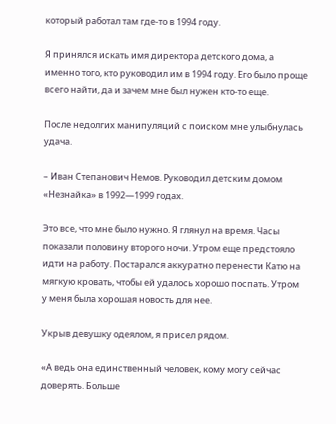который работал там где-то в 1994 году.

Я принялся искать имя директора детского дома, а именно того, кто руководил им в 1994 году. Его было проще всего найти, да и зачем мне был нужен кто-то еще.

После недолгих манипуляций с поиском мне улыбнулась удача.

– Иван Степанович Немов. Руководил детским домом «Незнайка» в 1992—1999 годах.

Это все, что мне было нужно. Я глянул на время. Часы показали половину второго ночи. Утром еще предстояло идти на работу. Постарался аккуратно перенести Катю на мягкую кровать, чтобы ей удалось хорошо поспать. Утром у меня была хорошая новость для нее.

Укрыв девушку одеялом, я присел рядом.

«А ведь она единственный человек, кому могу сейчас доверять. Больше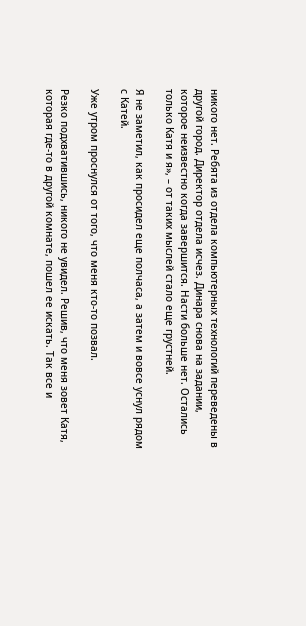никого нет. Ребята из отдела компьютерных технологий переведены в другой город. Директор отдела исчез. Динара снова на задании, которое неизвестно когда завершится. Насти больше нет. Остались только Катя и я», – от таких мыслей стало еще грустней.

Я не заметил, как просидел еще полчаса, а затем и вовсе уснул рядом с Катей.

Уже утром проснулся от того, что меня кто-то позвал.

Резко подхватившись, никого не увидел. Решив, что меня зовет Катя, которая где-то в другой комнате, пошел ее искать. Так все и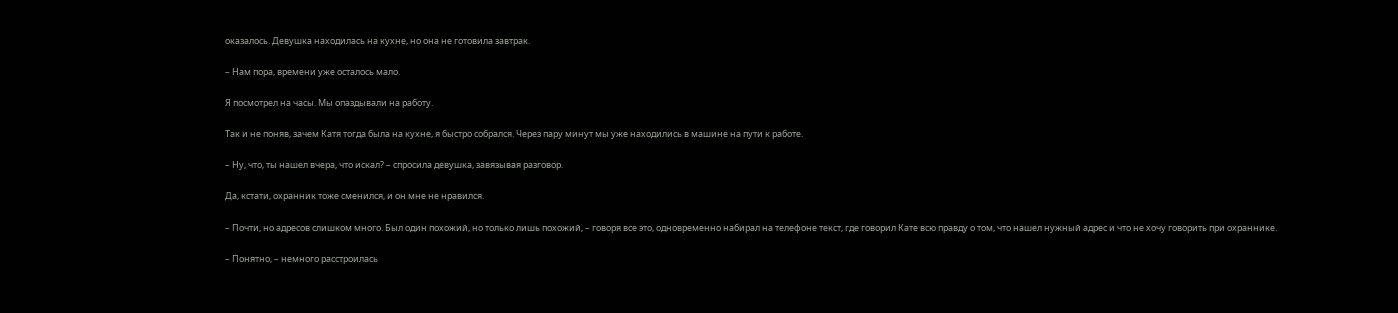оказалось. Девушка находилась на кухне, но она не готовила завтрак.

– Нам пора, времени уже осталось мало.

Я посмотрел на часы. Мы опаздывали на работу.

Так и не поняв, зачем Катя тогда была на кухне, я быстро собрался. Через пару минут мы уже находились в машине на пути к работе.

– Ну, что, ты нашел вчера, что искал? – спросила девушка, завязывая разговор.

Да, кстати, охранник тоже сменился, и он мне не нравился.

– Почти, но адресов слишком много. Был один похожий, но только лишь похожий, – говоря все это, одновременно набирал на телефоне текст, где говорил Кате всю правду о том, что нашел нужный адрес и что не хочу говорить при охраннике.

– Понятно, – немного расстроилась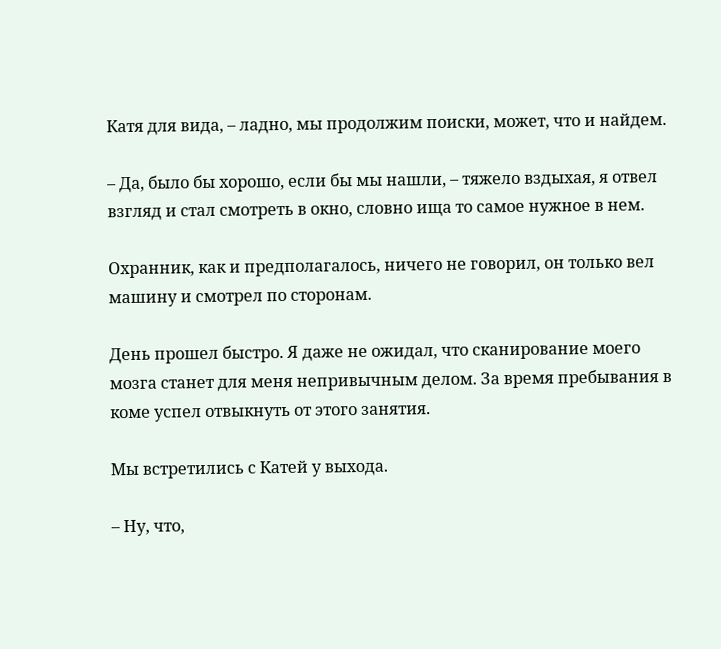Катя для вида, – ладно, мы продолжим поиски, может, что и найдем.

– Да, было бы хорошо, если бы мы нашли, – тяжело вздыхая, я отвел взгляд и стал смотреть в окно, словно ища то самое нужное в нем.

Охранник, как и предполагалось, ничего не говорил, он только вел машину и смотрел по сторонам.

День прошел быстро. Я даже не ожидал, что сканирование моего мозга станет для меня непривычным делом. За время пребывания в коме успел отвыкнуть от этого занятия.

Мы встретились с Катей у выхода.

– Ну, что,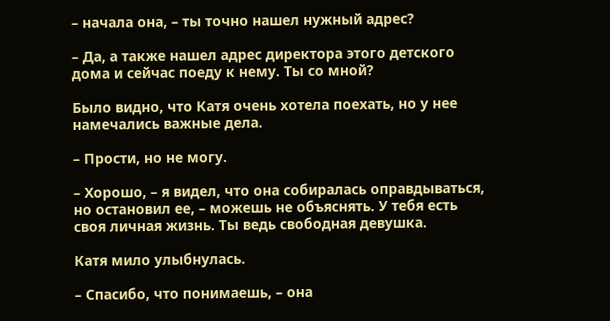– начала она, – ты точно нашел нужный адрес?

– Да, а также нашел адрес директора этого детского дома и сейчас поеду к нему. Ты со мной?

Было видно, что Катя очень хотела поехать, но у нее намечались важные дела.

– Прости, но не могу.

– Хорошо, – я видел, что она собиралась оправдываться, но остановил ее, – можешь не объяснять. У тебя есть своя личная жизнь. Ты ведь свободная девушка.

Катя мило улыбнулась.

– Спасибо, что понимаешь, – она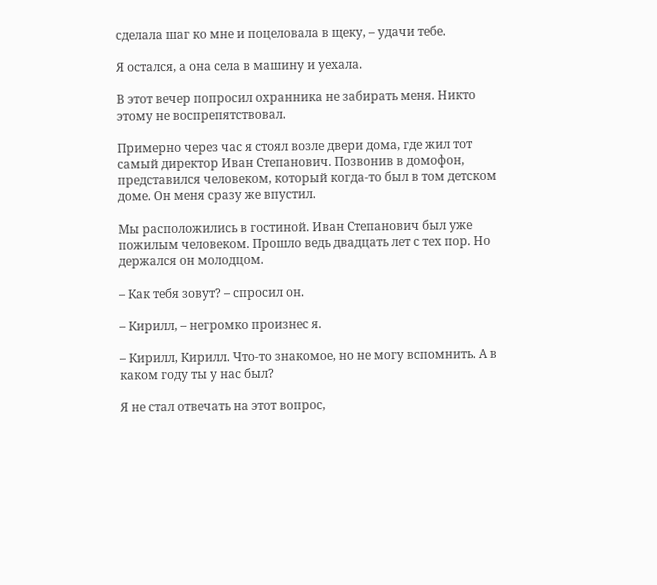сделала шаг ко мне и поцеловала в щеку, – удачи тебе.

Я остался, а она села в машину и уехала.

В этот вечер попросил охранника не забирать меня. Никто этому не воспрепятствовал.

Примерно через час я стоял возле двери дома, где жил тот самый директор Иван Степанович. Позвонив в домофон, представился человеком, который когда-то был в том детском доме. Он меня сразу же впустил.

Мы расположились в гостиной. Иван Степанович был уже пожилым человеком. Прошло ведь двадцать лет с тех пор. Но держался он молодцом.

– Как тебя зовут? – спросил он.

– Кирилл, – негромко произнес я.

– Кирилл, Кирилл. Что-то знакомое, но не могу вспомнить. А в каком году ты у нас был?

Я не стал отвечать на этот вопрос,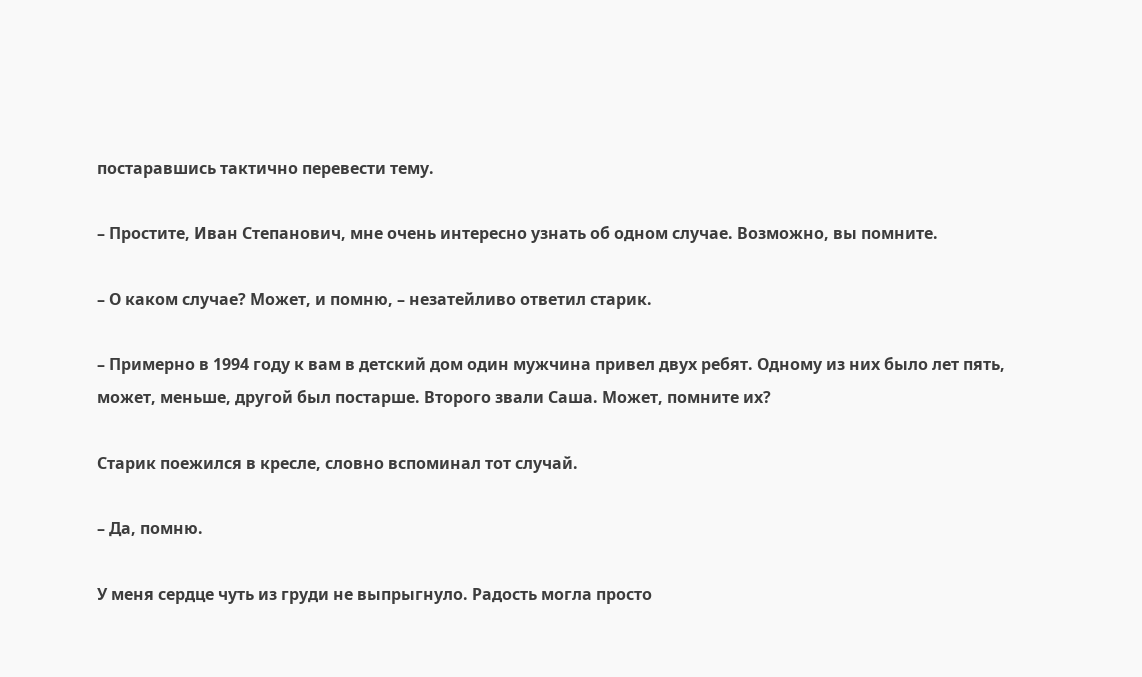постаравшись тактично перевести тему.

– Простите, Иван Степанович, мне очень интересно узнать об одном случае. Возможно, вы помните.

– О каком случае? Может, и помню, – незатейливо ответил старик.

– Примерно в 1994 году к вам в детский дом один мужчина привел двух ребят. Одному из них было лет пять, может, меньше, другой был постарше. Второго звали Саша. Может, помните их?

Старик поежился в кресле, словно вспоминал тот случай.

– Да, помню.

У меня сердце чуть из груди не выпрыгнуло. Радость могла просто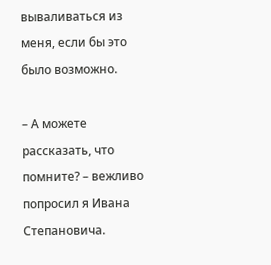вываливаться из меня, если бы это было возможно.

– А можете рассказать, что помните? – вежливо попросил я Ивана Степановича.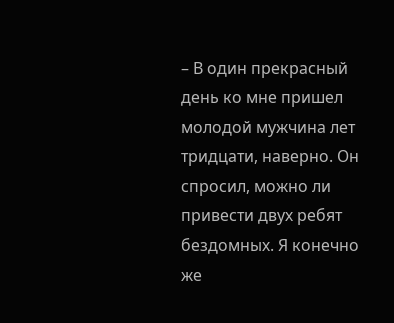– В один прекрасный день ко мне пришел молодой мужчина лет тридцати, наверно. Он спросил, можно ли привести двух ребят бездомных. Я конечно же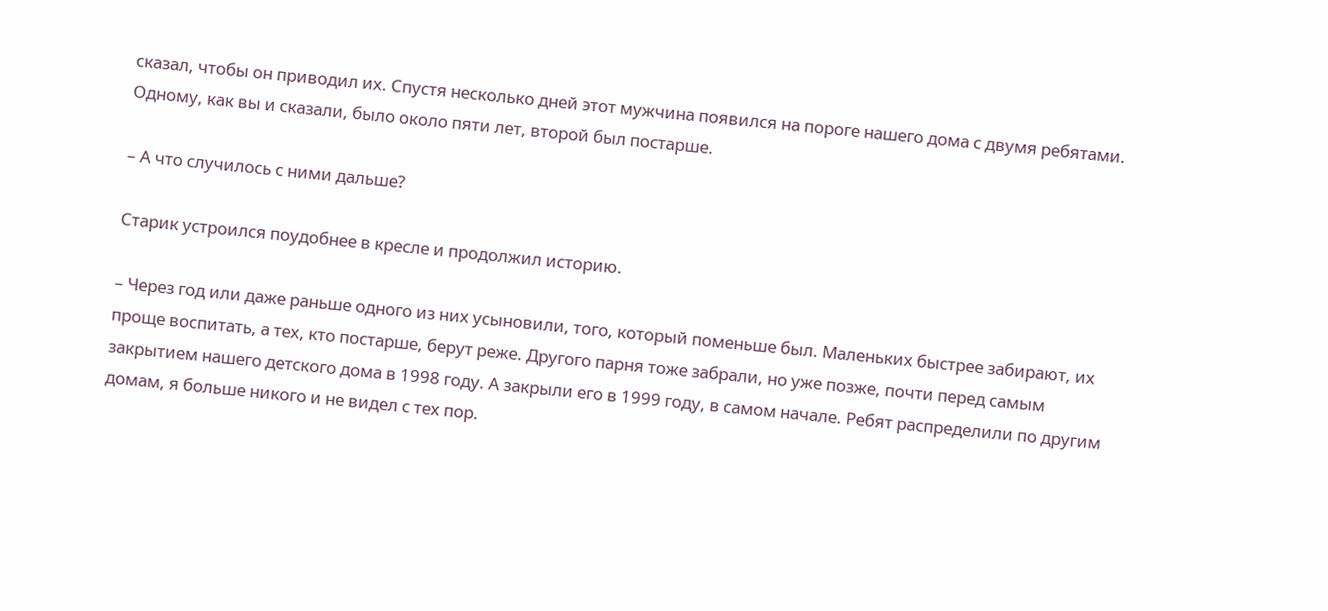сказал, чтобы он приводил их. Спустя несколько дней этот мужчина появился на пороге нашего дома с двумя ребятами. Одному, как вы и сказали, было около пяти лет, второй был постарше.

– А что случилось с ними дальше?

Старик устроился поудобнее в кресле и продолжил историю.

– Через год или даже раньше одного из них усыновили, того, который поменьше был. Маленьких быстрее забирают, их проще воспитать, а тех, кто постарше, берут реже. Другого парня тоже забрали, но уже позже, почти перед самым закрытием нашего детского дома в 1998 году. А закрыли его в 1999 году, в самом начале. Ребят распределили по другим домам, я больше никого и не видел с тех пор.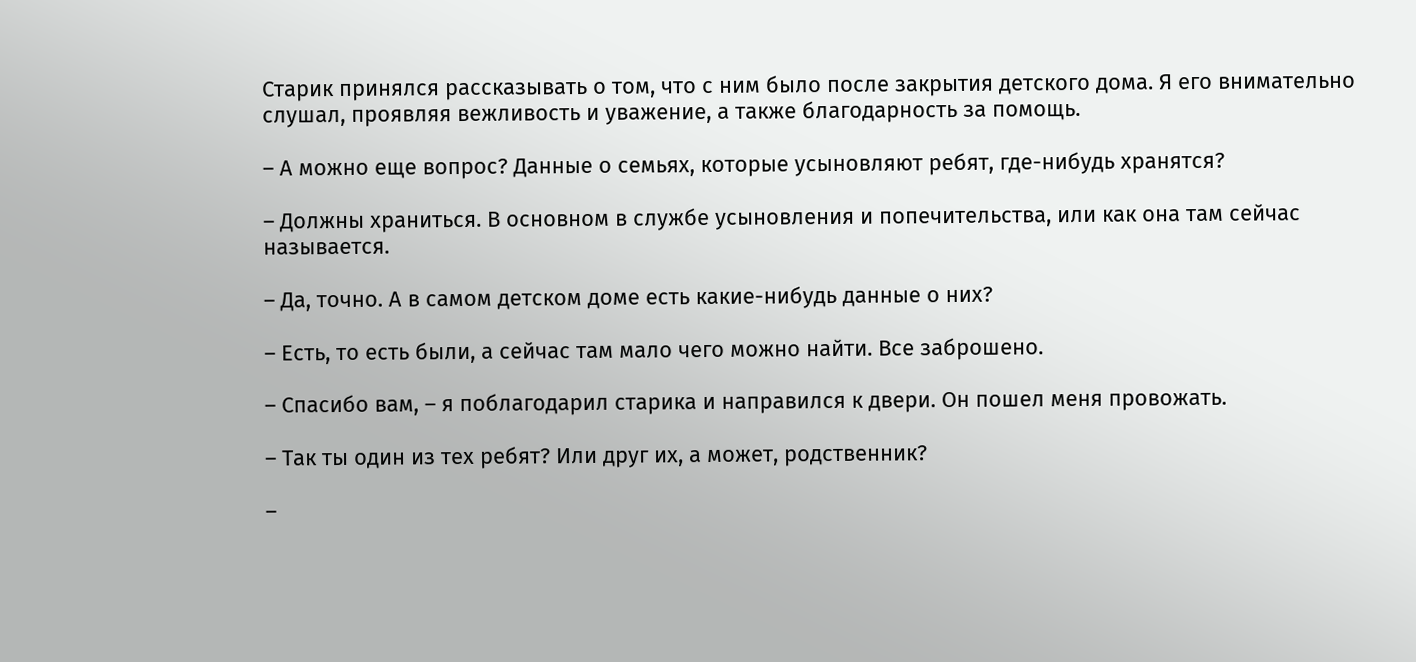Старик принялся рассказывать о том, что с ним было после закрытия детского дома. Я его внимательно слушал, проявляя вежливость и уважение, а также благодарность за помощь.

– А можно еще вопрос? Данные о семьях, которые усыновляют ребят, где-нибудь хранятся?

– Должны храниться. В основном в службе усыновления и попечительства, или как она там сейчас называется.

– Да, точно. А в самом детском доме есть какие-нибудь данные о них?

– Есть, то есть были, а сейчас там мало чего можно найти. Все заброшено.

– Спасибо вам, – я поблагодарил старика и направился к двери. Он пошел меня провожать.

– Так ты один из тех ребят? Или друг их, а может, родственник?

–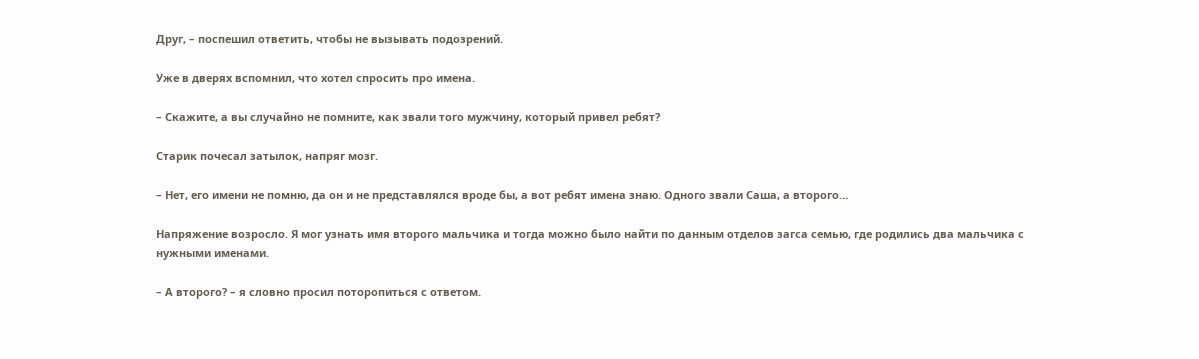Друг, – поспешил ответить, чтобы не вызывать подозрений.

Уже в дверях вспомнил, что хотел спросить про имена.

– Скажите, а вы случайно не помните, как звали того мужчину, который привел ребят?

Старик почесал затылок, напряг мозг.

– Нет, его имени не помню, да он и не представлялся вроде бы, а вот ребят имена знаю. Одного звали Саша, а второго…

Напряжение возросло. Я мог узнать имя второго мальчика и тогда можно было найти по данным отделов загса семью, где родились два мальчика с нужными именами.

– А второго? – я словно просил поторопиться с ответом.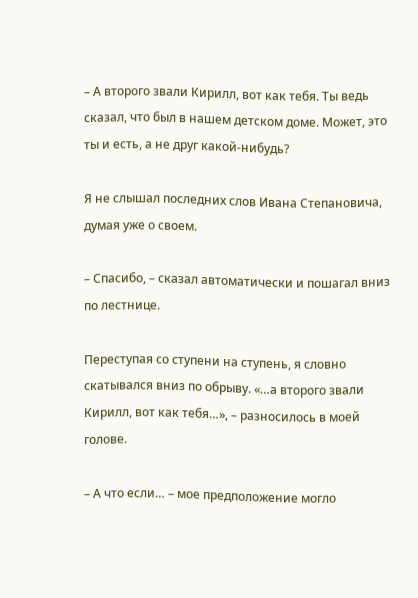– А второго звали Кирилл, вот как тебя. Ты ведь сказал, что был в нашем детском доме. Может, это ты и есть, а не друг какой-нибудь?

Я не слышал последних слов Ивана Степановича, думая уже о своем.

– Спасибо, – сказал автоматически и пошагал вниз по лестнице.

Переступая со ступени на ступень, я словно скатывался вниз по обрыву. «…а второго звали Кирилл, вот как тебя…», – разносилось в моей голове.

– А что если… – мое предположение могло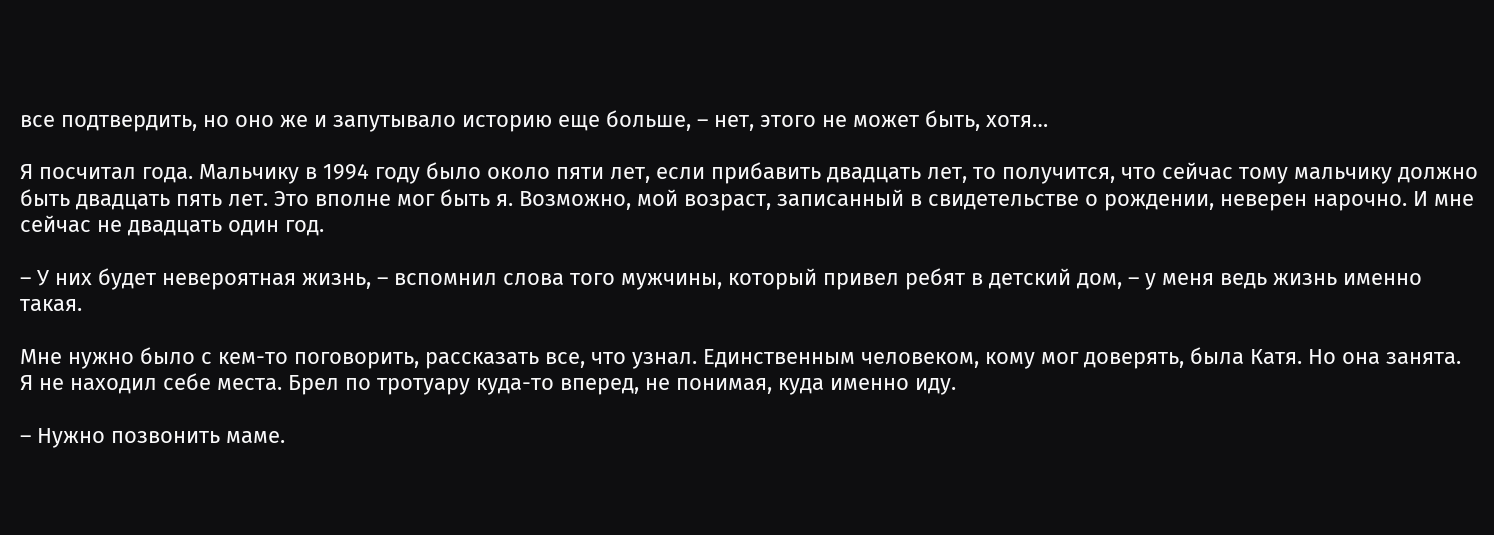все подтвердить, но оно же и запутывало историю еще больше, – нет, этого не может быть, хотя…

Я посчитал года. Мальчику в 1994 году было около пяти лет, если прибавить двадцать лет, то получится, что сейчас тому мальчику должно быть двадцать пять лет. Это вполне мог быть я. Возможно, мой возраст, записанный в свидетельстве о рождении, неверен нарочно. И мне сейчас не двадцать один год.

– У них будет невероятная жизнь, – вспомнил слова того мужчины, который привел ребят в детский дом, – у меня ведь жизнь именно такая.

Мне нужно было с кем-то поговорить, рассказать все, что узнал. Единственным человеком, кому мог доверять, была Катя. Но она занята. Я не находил себе места. Брел по тротуару куда-то вперед, не понимая, куда именно иду.

– Нужно позвонить маме.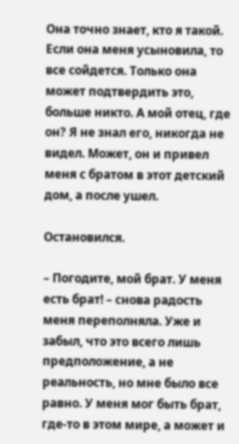Она точно знает, кто я такой. Если она меня усыновила, то все сойдется. Только она может подтвердить это, больше никто. А мой отец, где он? Я не знал его, никогда не видел. Может, он и привел меня с братом в этот детский дом, а после ушел.

Остановился.

– Погодите, мой брат. У меня есть брат! – снова радость меня переполняла. Уже и забыл, что это всего лишь предположение, а не реальность, но мне было все равно. У меня мог быть брат, где-то в этом мире, а может и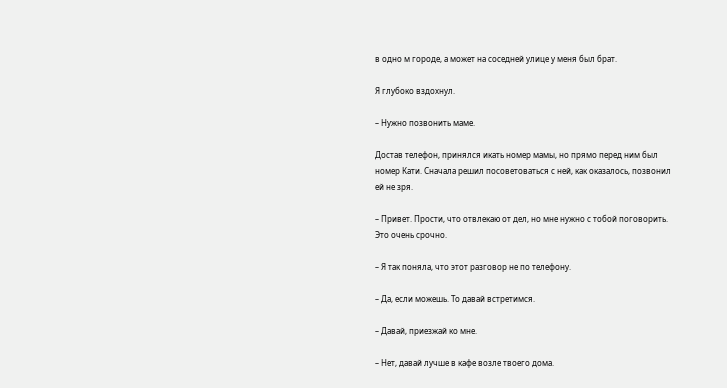в одно м городе, а может на соседней улице у меня был брат.

Я глубоко вздохнул.

– Нужно позвонить маме.

Достав телефон, принялся икать номер мамы, но прямо перед ним был номер Кати. Сначала решил посоветоваться с ней, как оказалось, позвонил ей не зря.

– Привет. Прости, что отвлекаю от дел, но мне нужно с тобой поговорить. Это очень срочно.

– Я так поняла, что этот разговор не по телефону.

– Да, если можешь. То давай встретимся.

– Давай, приезжай ко мне.

– Нет, давай лучше в кафе возле твоего дома.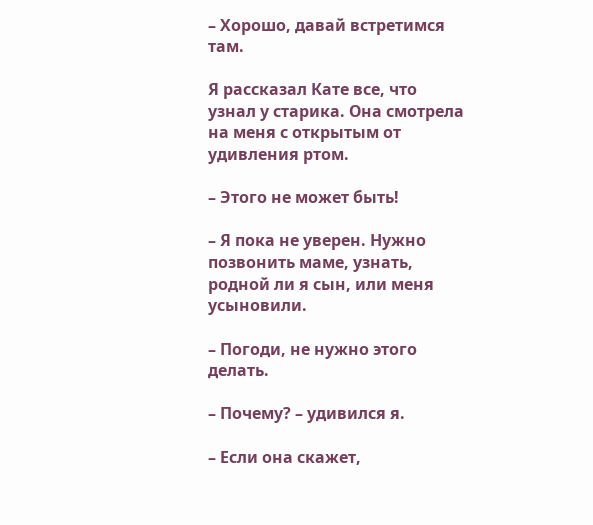– Хорошо, давай встретимся там.

Я рассказал Кате все, что узнал у старика. Она смотрела на меня с открытым от удивления ртом.

– Этого не может быть!

– Я пока не уверен. Нужно позвонить маме, узнать, родной ли я сын, или меня усыновили.

– Погоди, не нужно этого делать.

– Почему? – удивился я.

– Если она скажет,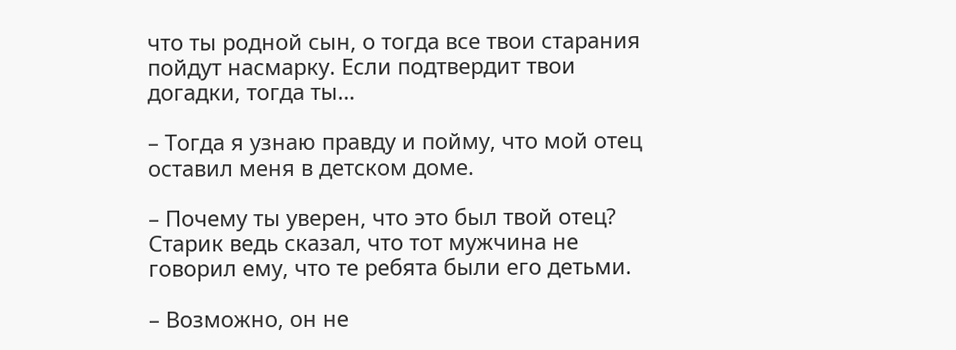что ты родной сын, о тогда все твои старания пойдут насмарку. Если подтвердит твои догадки, тогда ты…

– Тогда я узнаю правду и пойму, что мой отец оставил меня в детском доме.

– Почему ты уверен, что это был твой отец? Старик ведь сказал, что тот мужчина не говорил ему, что те ребята были его детьми.

– Возможно, он не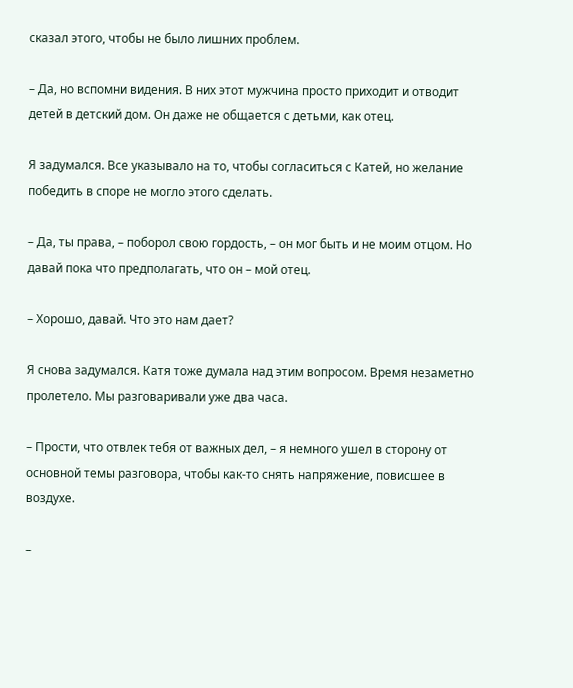сказал этого, чтобы не было лишних проблем.

– Да, но вспомни видения. В них этот мужчина просто приходит и отводит детей в детский дом. Он даже не общается с детьми, как отец.

Я задумался. Все указывало на то, чтобы согласиться с Катей, но желание победить в споре не могло этого сделать.

– Да, ты права, – поборол свою гордость, – он мог быть и не моим отцом. Но давай пока что предполагать, что он – мой отец.

– Хорошо, давай. Что это нам дает?

Я снова задумался. Катя тоже думала над этим вопросом. Время незаметно пролетело. Мы разговаривали уже два часа.

– Прости, что отвлек тебя от важных дел, – я немного ушел в сторону от основной темы разговора, чтобы как-то снять напряжение, повисшее в воздухе.

–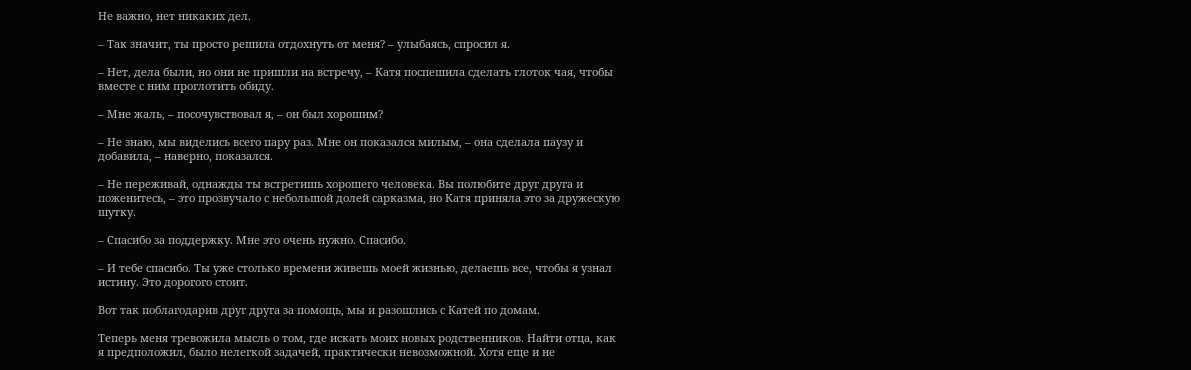Не важно, нет никаких дел.

– Так значит, ты просто решила отдохнуть от меня? – улыбаясь, спросил я.

– Нет, дела были, но они не пришли на встречу, – Катя поспешила сделать глоток чая, чтобы вместе с ним проглотить обиду.

– Мне жаль, – посочувствовал я, – он был хорошим?

– Не знаю, мы виделись всего пару раз. Мне он показался милым, – она сделала паузу и добавила, – наверно, показался.

– Не переживай, однажды ты встретишь хорошего человека. Вы полюбите друг друга и поженитесь, – это прозвучало с небольшой долей сарказма, но Катя приняла это за дружескую шутку.

– Спасибо за поддержку. Мне это очень нужно. Спасибо.

– И тебе спасибо. Ты уже столько времени живешь моей жизнью, делаешь все, чтобы я узнал истину. Это дорогого стоит.

Вот так поблагодарив друг друга за помощь, мы и разошлись с Катей по домам.

Теперь меня тревожила мысль о том, где искать моих новых родственников. Найти отца, как я предположил, было нелегкой задачей, практически невозможной. Хотя еще и не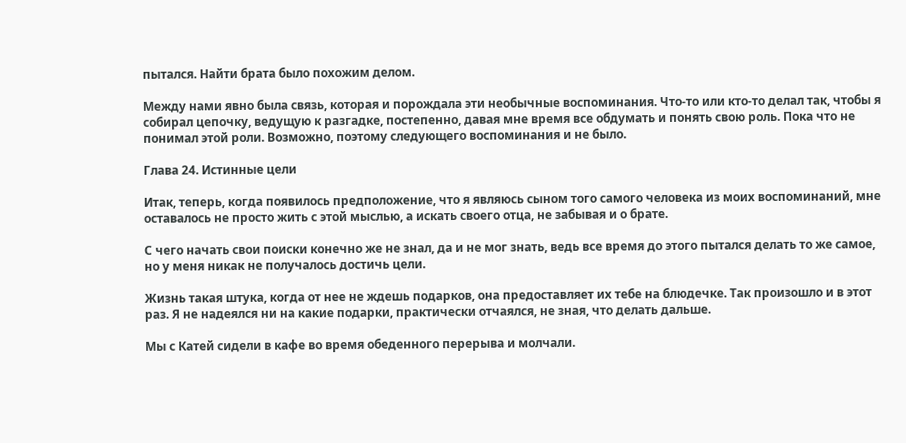пытался. Найти брата было похожим делом.

Между нами явно была связь, которая и порождала эти необычные воспоминания. Что-то или кто-то делал так, чтобы я собирал цепочку, ведущую к разгадке, постепенно, давая мне время все обдумать и понять свою роль. Пока что не понимал этой роли. Возможно, поэтому следующего воспоминания и не было.

Глава 24. Истинные цели

Итак, теперь, когда появилось предположение, что я являюсь сыном того самого человека из моих воспоминаний, мне оставалось не просто жить с этой мыслью, а искать своего отца, не забывая и о брате.

С чего начать свои поиски конечно же не знал, да и не мог знать, ведь все время до этого пытался делать то же самое, но у меня никак не получалось достичь цели.

Жизнь такая штука, когда от нее не ждешь подарков, она предоставляет их тебе на блюдечке. Так произошло и в этот раз. Я не надеялся ни на какие подарки, практически отчаялся, не зная, что делать дальше.

Мы с Катей сидели в кафе во время обеденного перерыва и молчали.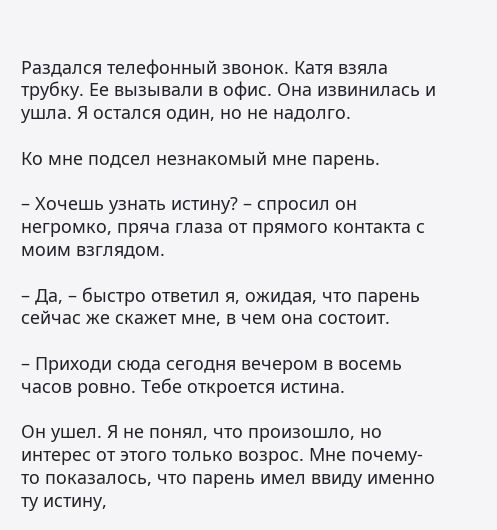Раздался телефонный звонок. Катя взяла трубку. Ее вызывали в офис. Она извинилась и ушла. Я остался один, но не надолго.

Ко мне подсел незнакомый мне парень.

– Хочешь узнать истину? – спросил он негромко, пряча глаза от прямого контакта с моим взглядом.

– Да, – быстро ответил я, ожидая, что парень сейчас же скажет мне, в чем она состоит.

– Приходи сюда сегодня вечером в восемь часов ровно. Тебе откроется истина.

Он ушел. Я не понял, что произошло, но интерес от этого только возрос. Мне почему-то показалось, что парень имел ввиду именно ту истину,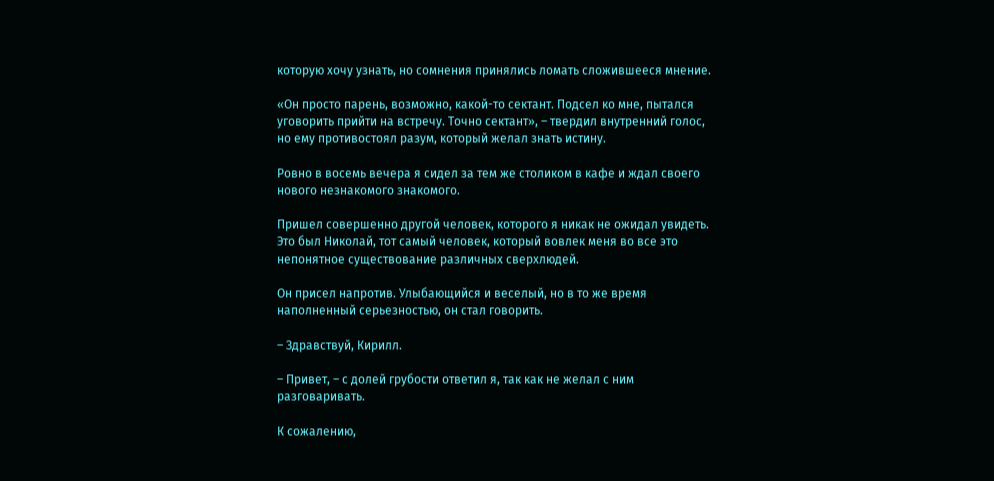которую хочу узнать, но сомнения принялись ломать сложившееся мнение.

«Он просто парень, возможно, какой-то сектант. Подсел ко мне, пытался уговорить прийти на встречу. Точно сектант», – твердил внутренний голос, но ему противостоял разум, который желал знать истину.

Ровно в восемь вечера я сидел за тем же столиком в кафе и ждал своего нового незнакомого знакомого.

Пришел совершенно другой человек, которого я никак не ожидал увидеть. Это был Николай, тот самый человек, который вовлек меня во все это непонятное существование различных сверхлюдей.

Он присел напротив. Улыбающийся и веселый, но в то же время наполненный серьезностью, он стал говорить.

– Здравствуй, Кирилл.

– Привет, – с долей грубости ответил я, так как не желал с ним разговаривать.

К сожалению,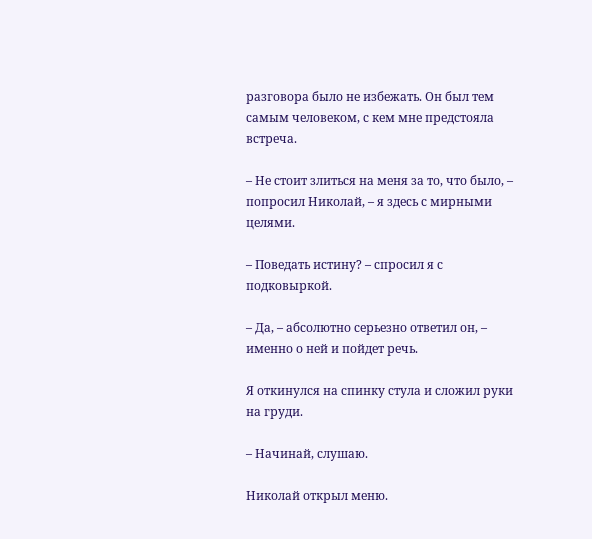разговора было не избежать. Он был тем самым человеком, с кем мне предстояла встреча.

– Не стоит злиться на меня за то, что было, – попросил Николай, – я здесь с мирными целями.

– Поведать истину? – спросил я с подковыркой.

– Да, – абсолютно серьезно ответил он, – именно о ней и пойдет речь.

Я откинулся на спинку стула и сложил руки на груди.

– Начинай, слушаю.

Николай открыл меню.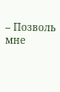– Позволь мне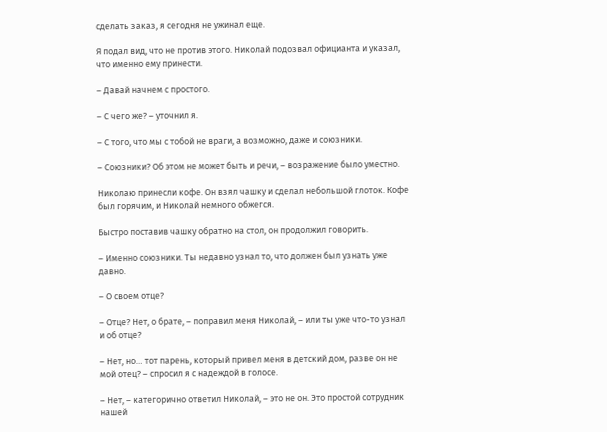сделать заказ, я сегодня не ужинал еще.

Я подал вид, что не против этого. Николай подозвал официанта и указал, что именно ему принести.

– Давай начнем с простого.

– С чего же? – уточнил я.

– С того, что мы с тобой не враги, а возможно, даже и союзники.

– Союзники? Об этом не может быть и речи, – возражение было уместно.

Николаю принесли кофе. Он взял чашку и сделал небольшой глоток. Кофе был горячим, и Николай немного обжегся.

Быстро поставив чашку обратно на стол, он продолжил говорить.

– Именно союзники. Ты недавно узнал то, что должен был узнать уже давно.

– О своем отце?

– Отце? Нет, о брате, – поправил меня Николай, – или ты уже что-то узнал и об отце?

– Нет, но… тот парень, который привел меня в детский дом, разве он не мой отец? – спросил я с надеждой в голосе.

– Нет, – категорично ответил Николай, – это не он. Это простой сотрудник нашей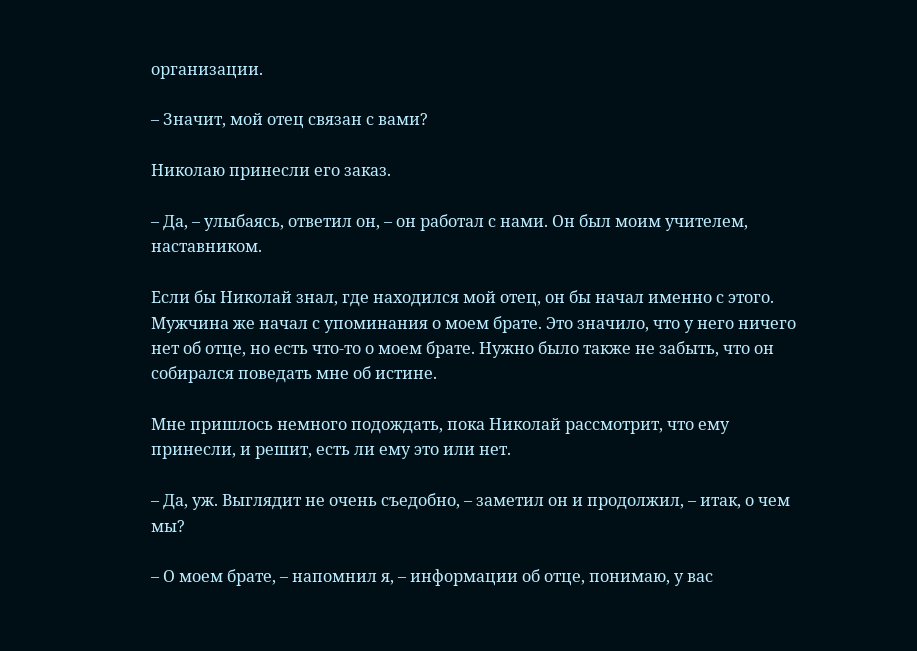организации.

– Значит, мой отец связан с вами?

Николаю принесли его заказ.

– Да, – улыбаясь, ответил он, – он работал с нами. Он был моим учителем, наставником.

Если бы Николай знал, где находился мой отец, он бы начал именно с этого. Мужчина же начал с упоминания о моем брате. Это значило, что у него ничего нет об отце, но есть что-то о моем брате. Нужно было также не забыть, что он собирался поведать мне об истине.

Мне пришлось немного подождать, пока Николай рассмотрит, что ему принесли, и решит, есть ли ему это или нет.

– Да, уж. Выглядит не очень съедобно, – заметил он и продолжил, – итак, о чем мы?

– О моем брате, – напомнил я, – информации об отце, понимаю, у вас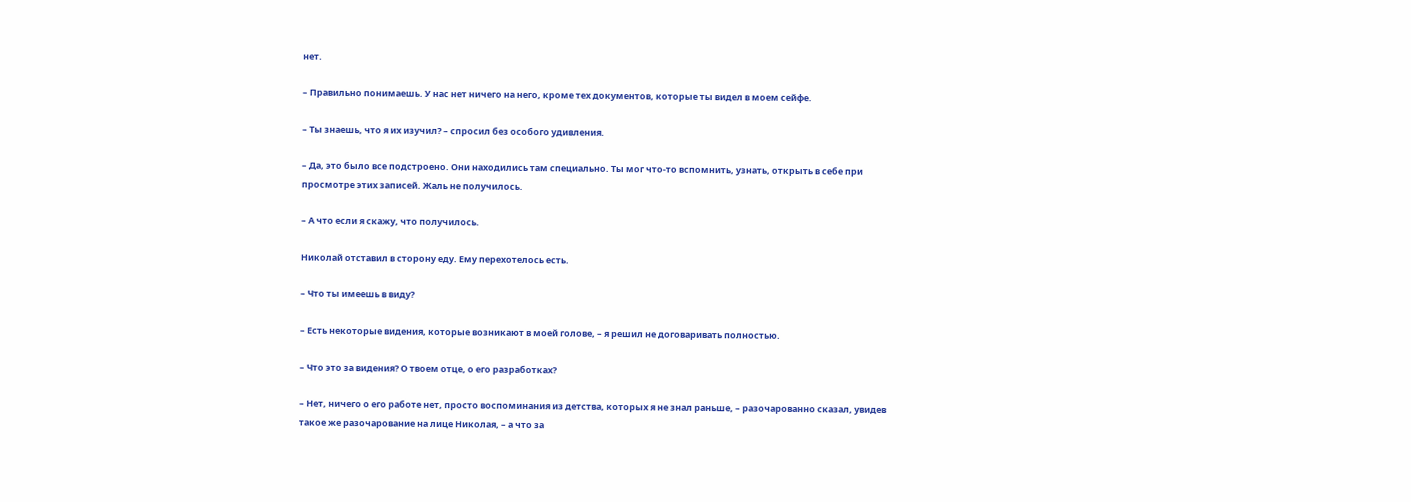нет.

– Правильно понимаешь. У нас нет ничего на него, кроме тех документов, которые ты видел в моем сейфе.

– Ты знаешь, что я их изучил? – спросил без особого удивления.

– Да, это было все подстроено. Они находились там специально. Ты мог что-то вспомнить, узнать, открыть в себе при просмотре этих записей. Жаль не получилось.

– А что если я скажу, что получилось.

Николай отставил в сторону еду. Ему перехотелось есть.

– Что ты имеешь в виду?

– Есть некоторые видения, которые возникают в моей голове, – я решил не договаривать полностью.

– Что это за видения? О твоем отце, о его разработках?

– Нет, ничего о его работе нет, просто воспоминания из детства, которых я не знал раньше, – разочарованно сказал, увидев такое же разочарование на лице Николая, – а что за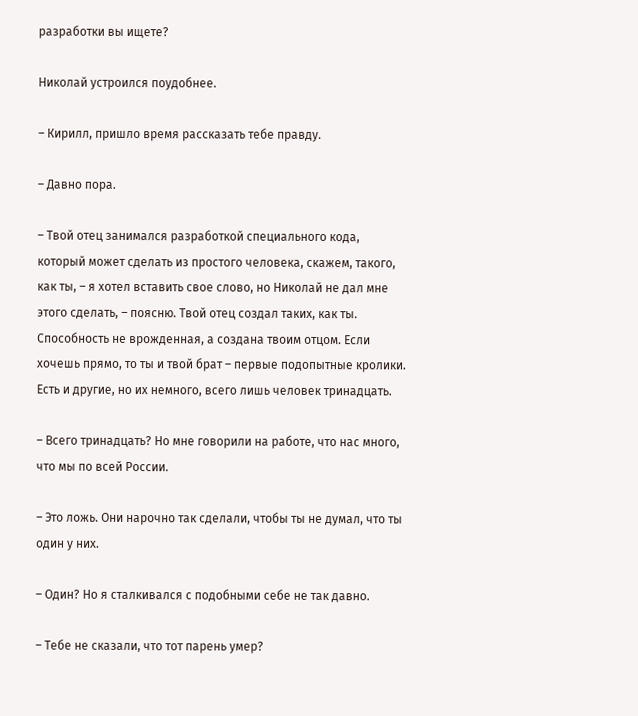разработки вы ищете?

Николай устроился поудобнее.

– Кирилл, пришло время рассказать тебе правду.

– Давно пора.

– Твой отец занимался разработкой специального кода, который может сделать из простого человека, скажем, такого, как ты, – я хотел вставить свое слово, но Николай не дал мне этого сделать, – поясню. Твой отец создал таких, как ты. Способность не врожденная, а создана твоим отцом. Если хочешь прямо, то ты и твой брат – первые подопытные кролики. Есть и другие, но их немного, всего лишь человек тринадцать.

– Всего тринадцать? Но мне говорили на работе, что нас много, что мы по всей России.

– Это ложь. Они нарочно так сделали, чтобы ты не думал, что ты один у них.

– Один? Но я сталкивался с подобными себе не так давно.

– Тебе не сказали, что тот парень умер?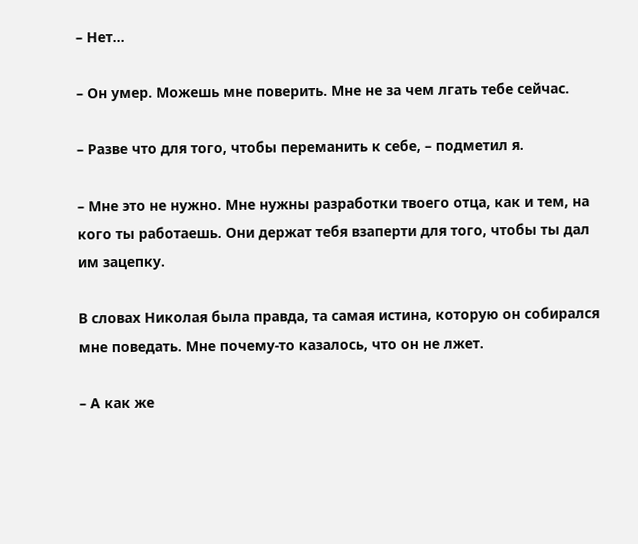– Нет…

– Он умер. Можешь мне поверить. Мне не за чем лгать тебе сейчас.

– Разве что для того, чтобы переманить к себе, – подметил я.

– Мне это не нужно. Мне нужны разработки твоего отца, как и тем, на кого ты работаешь. Они держат тебя взаперти для того, чтобы ты дал им зацепку.

В словах Николая была правда, та самая истина, которую он собирался мне поведать. Мне почему-то казалось, что он не лжет.

– А как же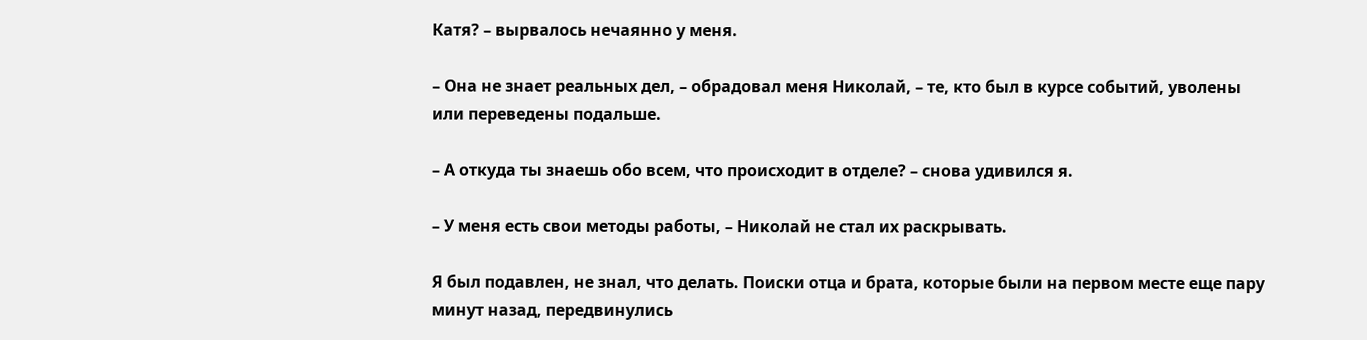Катя? – вырвалось нечаянно у меня.

– Она не знает реальных дел, – обрадовал меня Николай, – те, кто был в курсе событий, уволены или переведены подальше.

– А откуда ты знаешь обо всем, что происходит в отделе? – снова удивился я.

– У меня есть свои методы работы, – Николай не стал их раскрывать.

Я был подавлен, не знал, что делать. Поиски отца и брата, которые были на первом месте еще пару минут назад, передвинулись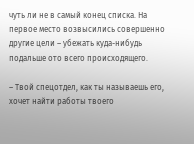чуть ли не в самый конец списка. На первое место возвысились совершенно другие цели – убежать куда-нибудь подальше ото всего происходящего.

– Твой спецотдел, как ты называешь его, хочет найти работы твоего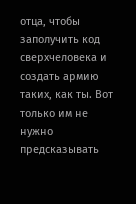отца, чтобы заполучить код сверхчеловека и создать армию таких, как ты. Вот только им не нужно предсказывать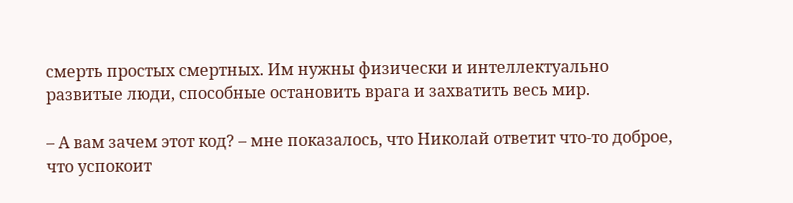смерть простых смертных. Им нужны физически и интеллектуально развитые люди, способные остановить врага и захватить весь мир.

– А вам зачем этот код? – мне показалось, что Николай ответит что-то доброе, что успокоит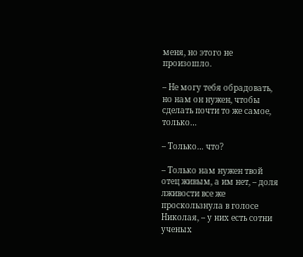меня, но этого не произошло.

– Не могу тебя обрадовать, но нам он нужен, чтобы сделать почти то же самое, только…

– Только… что?

– Только нам нужен твой отец живым, а им нет, – доля лживости все же проскользнула в голосе Николая, – у них есть сотни ученых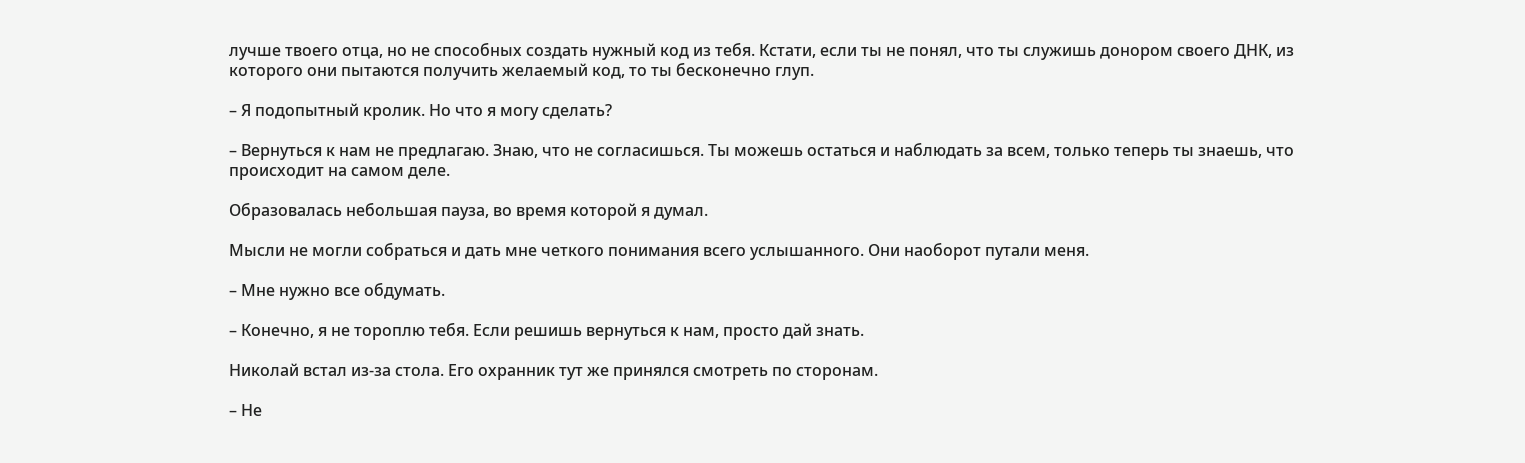лучше твоего отца, но не способных создать нужный код из тебя. Кстати, если ты не понял, что ты служишь донором своего ДНК, из которого они пытаются получить желаемый код, то ты бесконечно глуп.

– Я подопытный кролик. Но что я могу сделать?

– Вернуться к нам не предлагаю. Знаю, что не согласишься. Ты можешь остаться и наблюдать за всем, только теперь ты знаешь, что происходит на самом деле.

Образовалась небольшая пауза, во время которой я думал.

Мысли не могли собраться и дать мне четкого понимания всего услышанного. Они наоборот путали меня.

– Мне нужно все обдумать.

– Конечно, я не тороплю тебя. Если решишь вернуться к нам, просто дай знать.

Николай встал из-за стола. Его охранник тут же принялся смотреть по сторонам.

– Не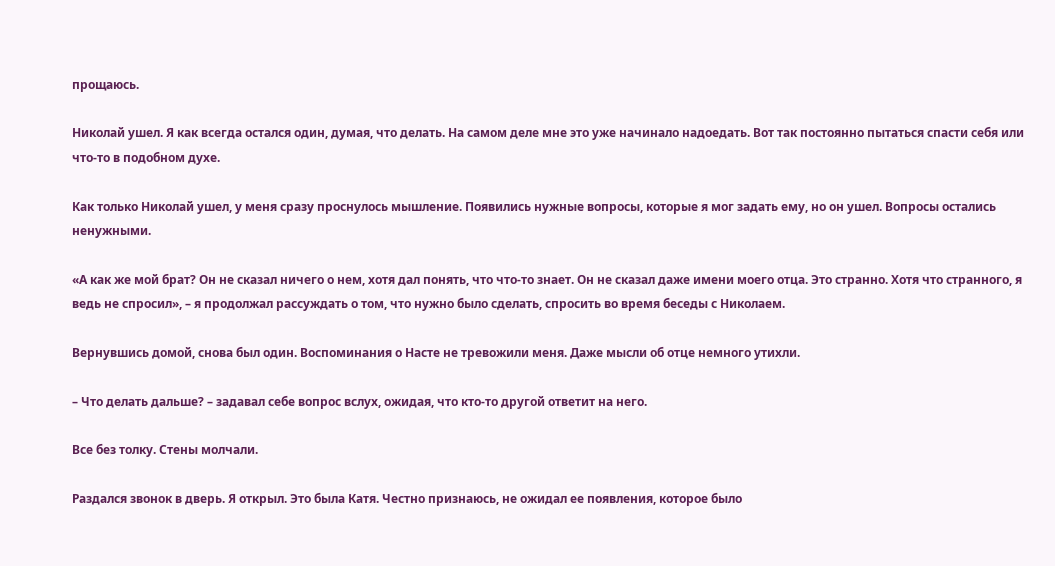прощаюсь.

Николай ушел. Я как всегда остался один, думая, что делать. На самом деле мне это уже начинало надоедать. Вот так постоянно пытаться спасти себя или что-то в подобном духе.

Как только Николай ушел, у меня сразу проснулось мышление. Появились нужные вопросы, которые я мог задать ему, но он ушел. Вопросы остались ненужными.

«А как же мой брат? Он не сказал ничего о нем, хотя дал понять, что что-то знает. Он не сказал даже имени моего отца. Это странно. Хотя что странного, я ведь не спросил», – я продолжал рассуждать о том, что нужно было сделать, спросить во время беседы с Николаем.

Вернувшись домой, снова был один. Воспоминания о Насте не тревожили меня. Даже мысли об отце немного утихли.

– Что делать дальше? – задавал себе вопрос вслух, ожидая, что кто-то другой ответит на него.

Все без толку. Стены молчали.

Раздался звонок в дверь. Я открыл. Это была Катя. Честно признаюсь, не ожидал ее появления, которое было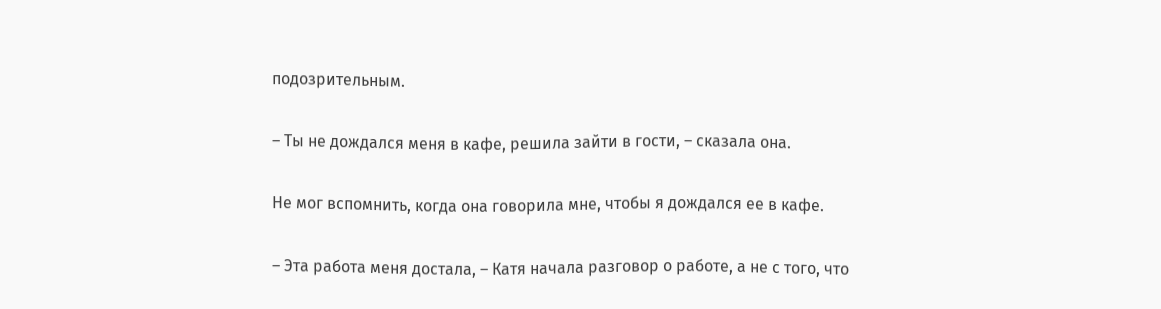подозрительным.

– Ты не дождался меня в кафе, решила зайти в гости, – сказала она.

Не мог вспомнить, когда она говорила мне, чтобы я дождался ее в кафе.

– Эта работа меня достала, – Катя начала разговор о работе, а не с того, что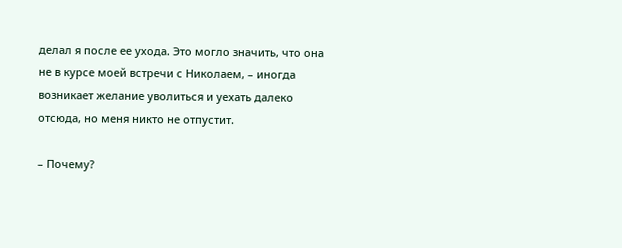делал я после ее ухода. Это могло значить, что она не в курсе моей встречи с Николаем, – иногда возникает желание уволиться и уехать далеко отсюда, но меня никто не отпустит.

– Почему?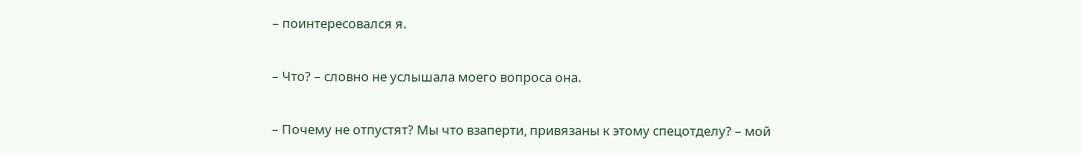– поинтересовался я.

– Что? – словно не услышала моего вопроса она.

– Почему не отпустят? Мы что взаперти, привязаны к этому спецотделу? – мой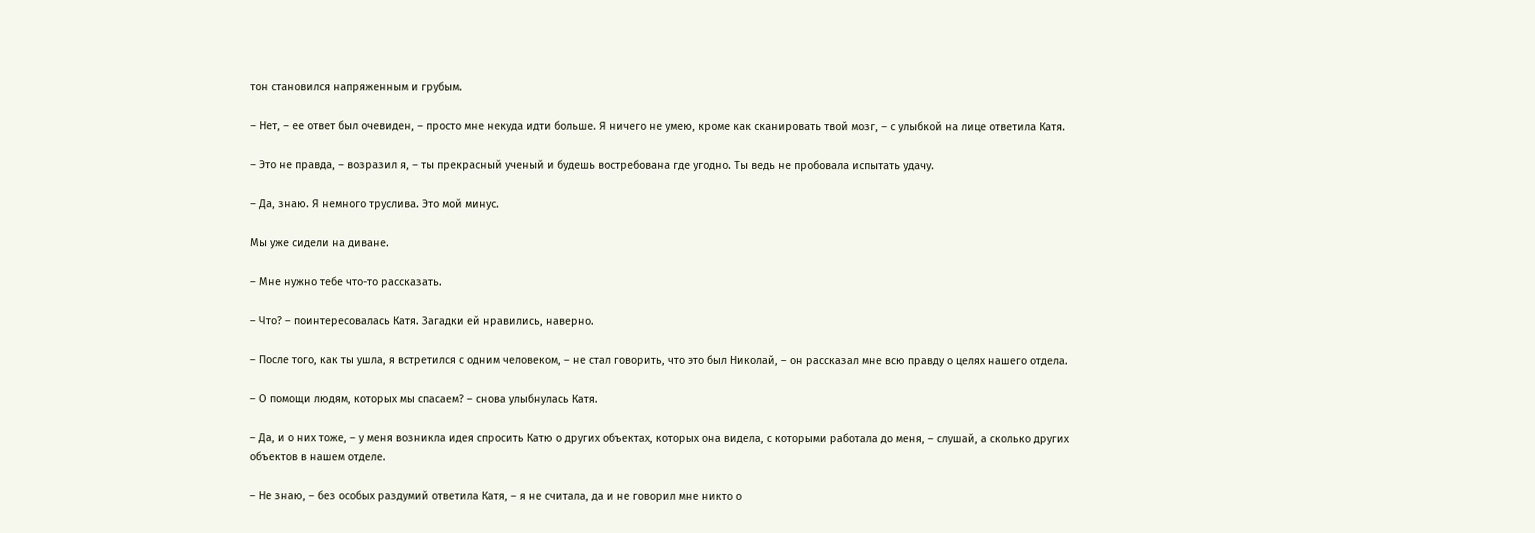тон становился напряженным и грубым.

– Нет, – ее ответ был очевиден, – просто мне некуда идти больше. Я ничего не умею, кроме как сканировать твой мозг, – с улыбкой на лице ответила Катя.

– Это не правда, – возразил я, – ты прекрасный ученый и будешь востребована где угодно. Ты ведь не пробовала испытать удачу.

– Да, знаю. Я немного труслива. Это мой минус.

Мы уже сидели на диване.

– Мне нужно тебе что-то рассказать.

– Что? – поинтересовалась Катя. Загадки ей нравились, наверно.

– После того, как ты ушла, я встретился с одним человеком, – не стал говорить, что это был Николай, – он рассказал мне всю правду о целях нашего отдела.

– О помощи людям, которых мы спасаем? – снова улыбнулась Катя.

– Да, и о них тоже, – у меня возникла идея спросить Катю о других объектах, которых она видела, с которыми работала до меня, – слушай, а сколько других объектов в нашем отделе.

– Не знаю, – без особых раздумий ответила Катя, – я не считала, да и не говорил мне никто о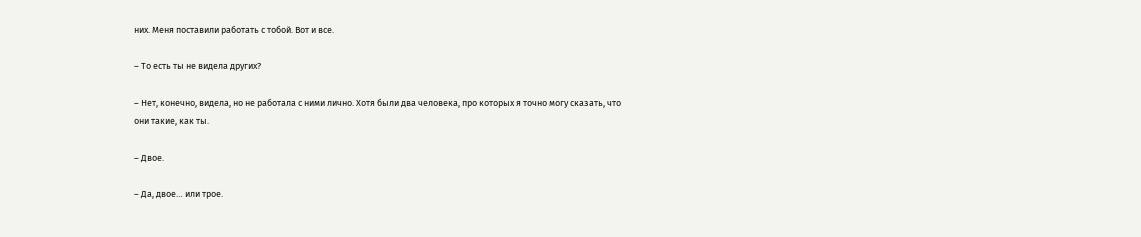них. Меня поставили работать с тобой. Вот и все.

– То есть ты не видела других?

– Нет, конечно, видела, но не работала с ними лично. Хотя были два человека, про которых я точно могу сказать, что они такие, как ты.

– Двое.

– Да, двое… или трое.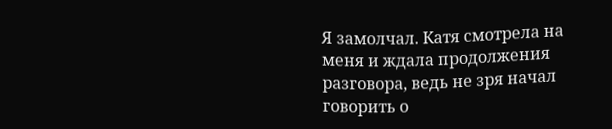Я замолчал. Катя смотрела на меня и ждала продолжения разговора, ведь не зря начал говорить о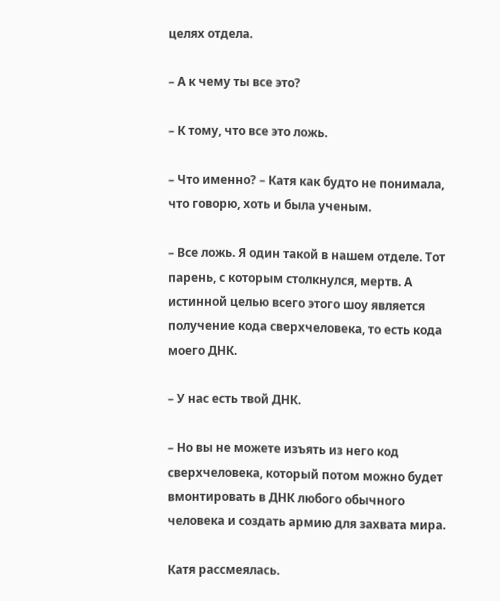целях отдела.

– А к чему ты все это?

– К тому, что все это ложь.

– Что именно? – Катя как будто не понимала, что говорю, хоть и была ученым.

– Все ложь. Я один такой в нашем отделе. Тот парень, с которым столкнулся, мертв. А истинной целью всего этого шоу является получение кода сверхчеловека, то есть кода моего ДНК.

– У нас есть твой ДНК.

– Но вы не можете изъять из него код сверхчеловека, который потом можно будет вмонтировать в ДНК любого обычного человека и создать армию для захвата мира.

Катя рассмеялась.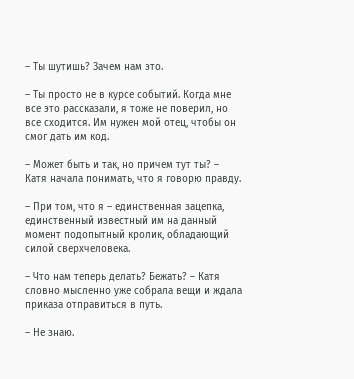– Ты шутишь? Зачем нам это.

– Ты просто не в курсе событий. Когда мне все это рассказали, я тоже не поверил, но все сходится. Им нужен мой отец, чтобы он смог дать им код.

– Может быть и так, но причем тут ты? – Катя начала понимать, что я говорю правду.

– При том, что я – единственная зацепка, единственный известный им на данный момент подопытный кролик, обладающий силой сверхчеловека.

– Что нам теперь делать? Бежать? – Катя словно мысленно уже собрала вещи и ждала приказа отправиться в путь.

– Не знаю.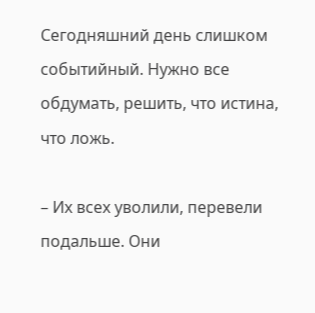Сегодняшний день слишком событийный. Нужно все обдумать, решить, что истина, что ложь.

– Их всех уволили, перевели подальше. Они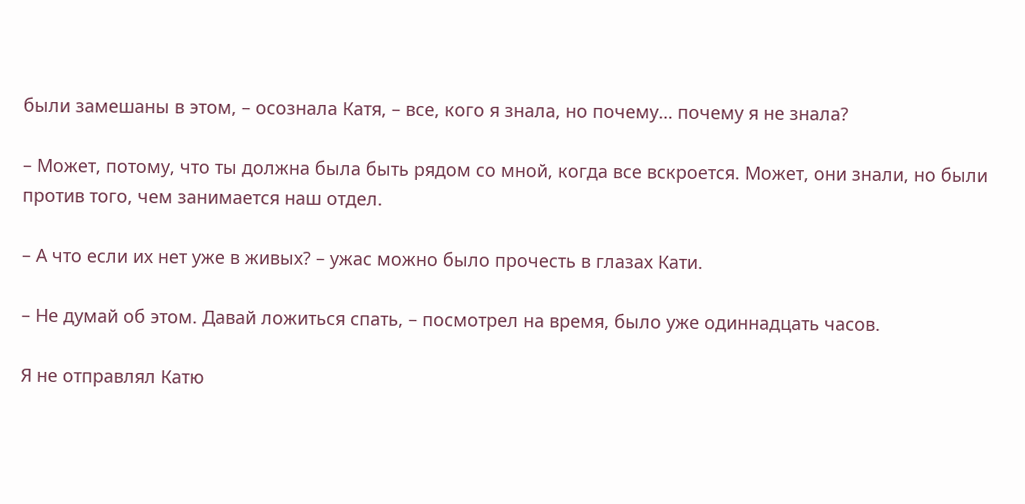были замешаны в этом, – осознала Катя, – все, кого я знала, но почему… почему я не знала?

– Может, потому, что ты должна была быть рядом со мной, когда все вскроется. Может, они знали, но были против того, чем занимается наш отдел.

– А что если их нет уже в живых? – ужас можно было прочесть в глазах Кати.

– Не думай об этом. Давай ложиться спать, – посмотрел на время, было уже одиннадцать часов.

Я не отправлял Катю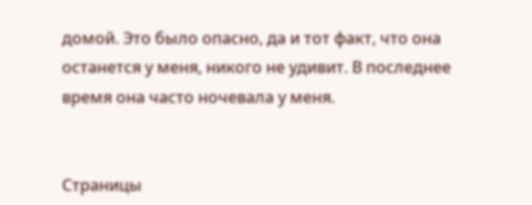домой. Это было опасно, да и тот факт, что она останется у меня, никого не удивит. В последнее время она часто ночевала у меня.


Страницы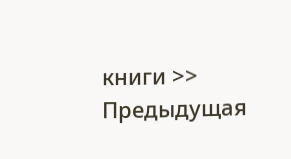книги >> Предыдущая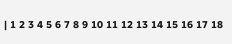| 1 2 3 4 5 6 7 8 9 10 11 12 13 14 15 16 17 18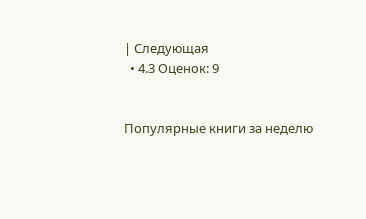| Следующая
  • 4.3 Оценок: 9


Популярные книги за неделю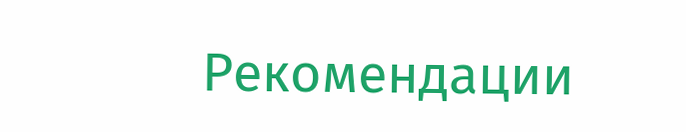Рекомендации